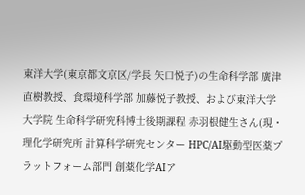東洋大学(東京都文京区/学長 矢口悦子)の生命科学部 廣津直樹教授、食環境科学部 加藤悦子教授、および東洋大学 大学院 生命科学研究科博士後期課程 赤羽根健生さん(現・理化学研究所 計算科学研究センター HPC/AI駆動型医薬プラットフォーム部門 創薬化学AIア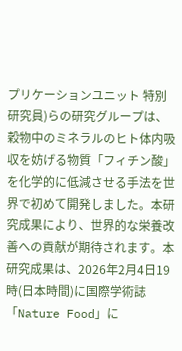プリケーションユニット 特別研究員)らの研究グループは、穀物中のミネラルのヒト体内吸収を妨げる物質「フィチン酸」を化学的に低減させる手法を世界で初めて開発しました。本研究成果により、世界的な栄養改善への貢献が期待されます。本研究成果は、2026年2月4日19時(日本時間)に国際学術誌「Nature Food」に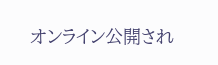オンライン公開され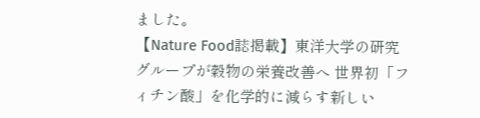ました。
【Nature Food誌掲載】東洋大学の研究グループが穀物の栄養改善へ 世界初「フィチン酸」を化学的に減らす新しい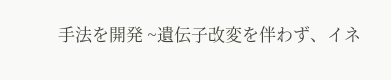手法を開発 ~遺伝子改変を伴わず、イネ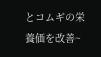とコムギの栄養価を改善~